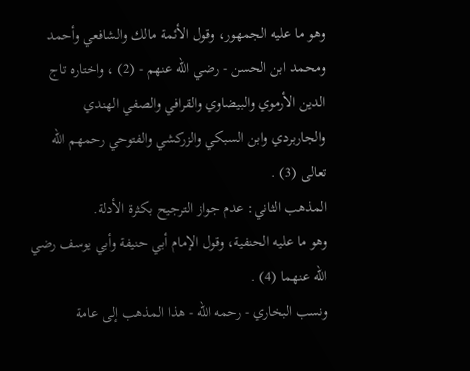وهو ما عليه الجمهور، وقول الأئمة مالك والشافعي وأحمد ومحمد ابن الحسن - رضي الله عنهم - (2) ، واختاره تاج الدين الأرموي والبيضاوي والقرافي والصفي الهندي والجاربردي وابن السبكي والزركشي والفتوحي رحمهم الله تعالى (3) .
المذهب الثاني: عدم جواز الترجيح بكثرة الأدلة.
وهو ما عليه الحنفية، وقول الإمام أبي حنيفة وأبي يوسف رضي الله عنهما (4) .
ونسب البخاري - رحمه الله - هذا المذهب إلى عامة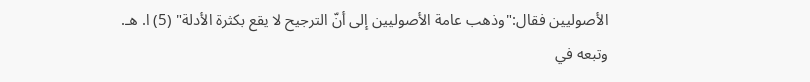الأصوليين فقال:"وذهب عامة الأصوليين إلى أنّ الترجيح لا يقع بكثرة الأدلة" (5) ا. هـ.
وتبعه في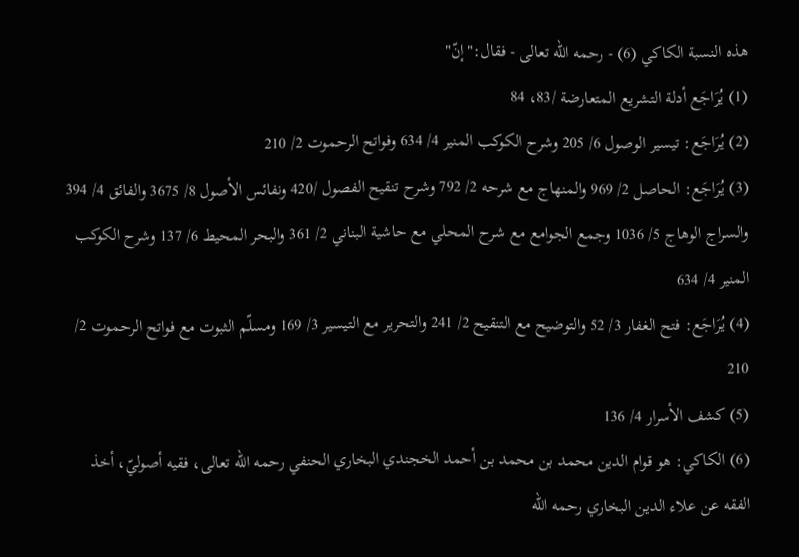هذه النسبة الكاكي (6) - رحمه الله تعالى - فقال:"إنّ"
(1) يُرَاجَع أدلة التشريع المتعارضة /83، 84
(2) يُرَاجَع: تيسير الوصول 6/ 205 وشرح الكوكب المنير 4/ 634 وفواتح الرحموت 2/ 210
(3) يُرَاجَع: الحاصل 2/ 969 والمنهاج مع شرحه 2/ 792 وشرح تنقيح الفصول /420 ونفائس الأصول 8/ 3675 والفائق 4/ 394 والسراج الوهاج 5/ 1036 وجمع الجوامع مع شرح المحلي مع حاشية البناني 2/ 361 والبحر المحيط 6/ 137 وشرح الكوكب المنير 4/ 634
(4) يُرَاجَع: فتح الغفار 3/ 52 والتوضيح مع التنقيح 2/ 241 والتحرير مع التيسير 3/ 169 ومسلّم الثبوت مع فواتح الرحموت 2/ 210
(5) كشف الأسرار 4/ 136
(6) الكاكي: هو قوام الدين محمد بن محمد بن أحمد الخجندي البخاري الحنفي رحمه الله تعالى، فقيه أصوليّ، أخذ الفقه عن علاء الدين البخاري رحمه الله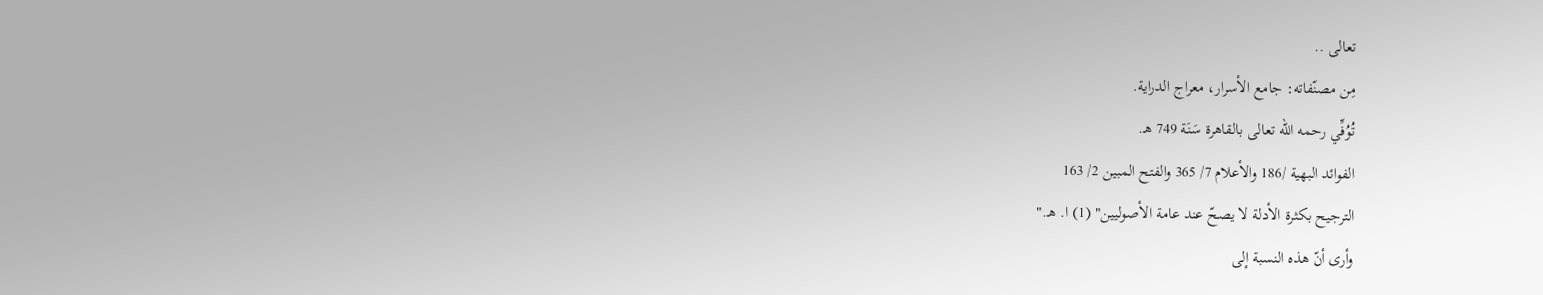تعالى ..
مِن مصنّفاته: جامع الأسرار، معراج الدراية.
تُوُفِّي رحمه الله تعالى بالقاهرة سَنَة 749 هـ.
الفوائد البهية /186 والأعلام 7/ 365 والفتح المبين 2/ 163
الترجيح بكثرة الأدلة لا يصحّ عند عامة الأصوليين" (1) ا. هـ."
وأرى أنّ هذه النسبة إلى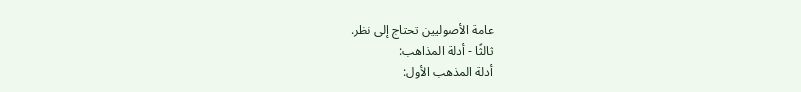عامة الأصوليين تحتاج إلى نظر.
ثالثًا - أدلة المذاهب:
أدلة المذهب الأول: